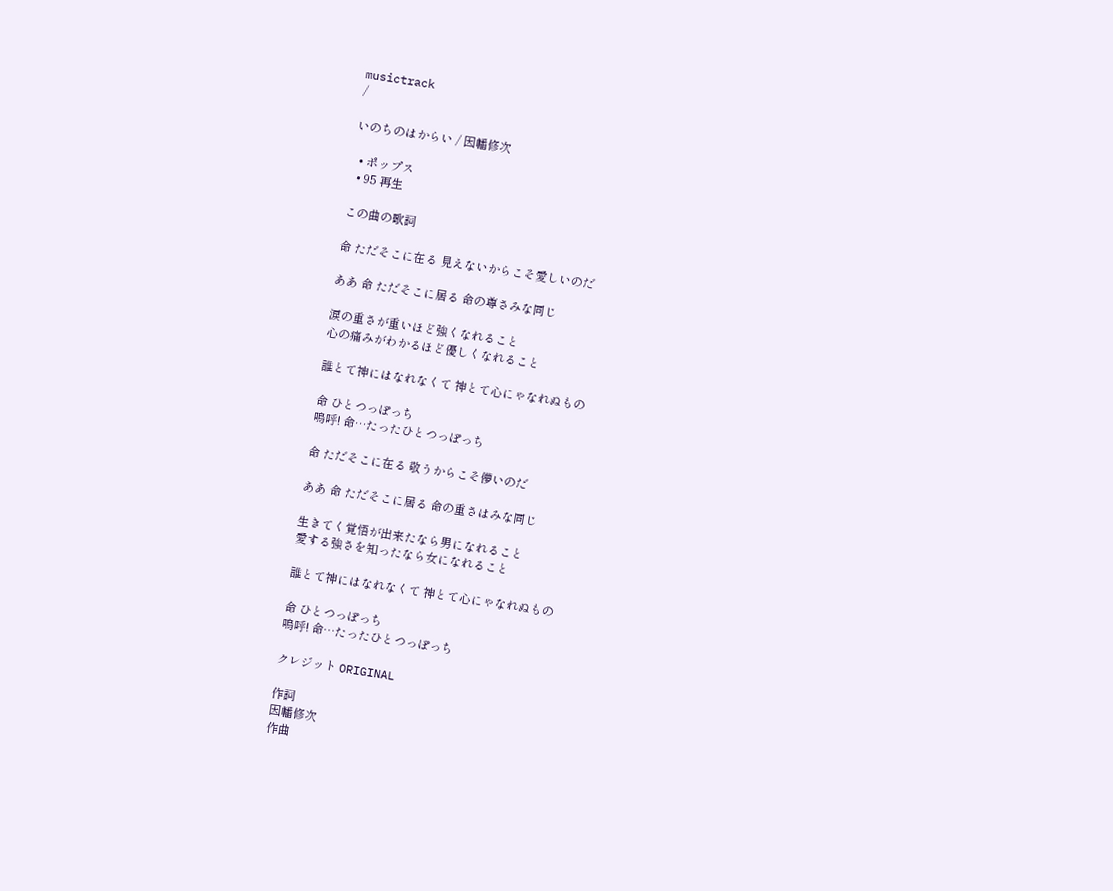musictrack
/

いのちのはからい / 因幡修次

  • ポップス
  • 95 再生

この曲の歌詞

命 ただそこに在る 見えないからこそ愛しいのだ

ああ 命 ただそこに居る 命の尊さみな同じ

涙の重さが重いほど強くなれること
心の痛みがわかるほど優しくなれること

誰とて神にはなれなくて 神とて心にゃなれぬもの

命 ひとつっぽっち
嗚呼! 命…たったひとつっぽっち

命 ただそこに在る 敬うからこそ儚いのだ

ああ 命 ただそこに居る 命の重さはみな同じ

生きてく覚悟が出来たなら男になれること
愛する強さを知ったなら女になれること

誰とて神にはなれなくて 神とて心にゃなれぬもの

命 ひとつっぽっち
嗚呼! 命…たったひとつっぽっち

クレジット ORIGINAL

作詞
因幡修次
作曲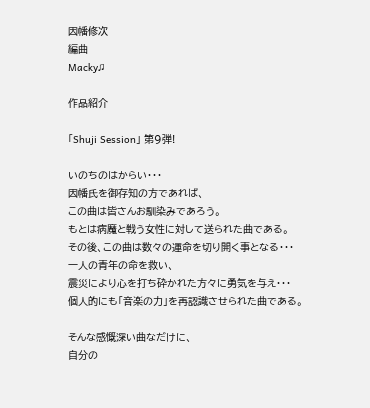因幡修次
編曲
Macky♫

作品紹介

「Shuji Session」 第9弾!

いのちのはからい・・・
因幡氏を御存知の方であれば、
この曲は皆さんお馴染みであろう。
もとは病魔と戦う女性に対して送られた曲である。
その後、この曲は数々の運命を切り開く事となる・・・
一人の青年の命を救い、
震災により心を打ち砕かれた方々に勇気を与え・・・
個人的にも「音楽の力」を再認識させられた曲である。

そんな感慨深い曲なだけに、
自分の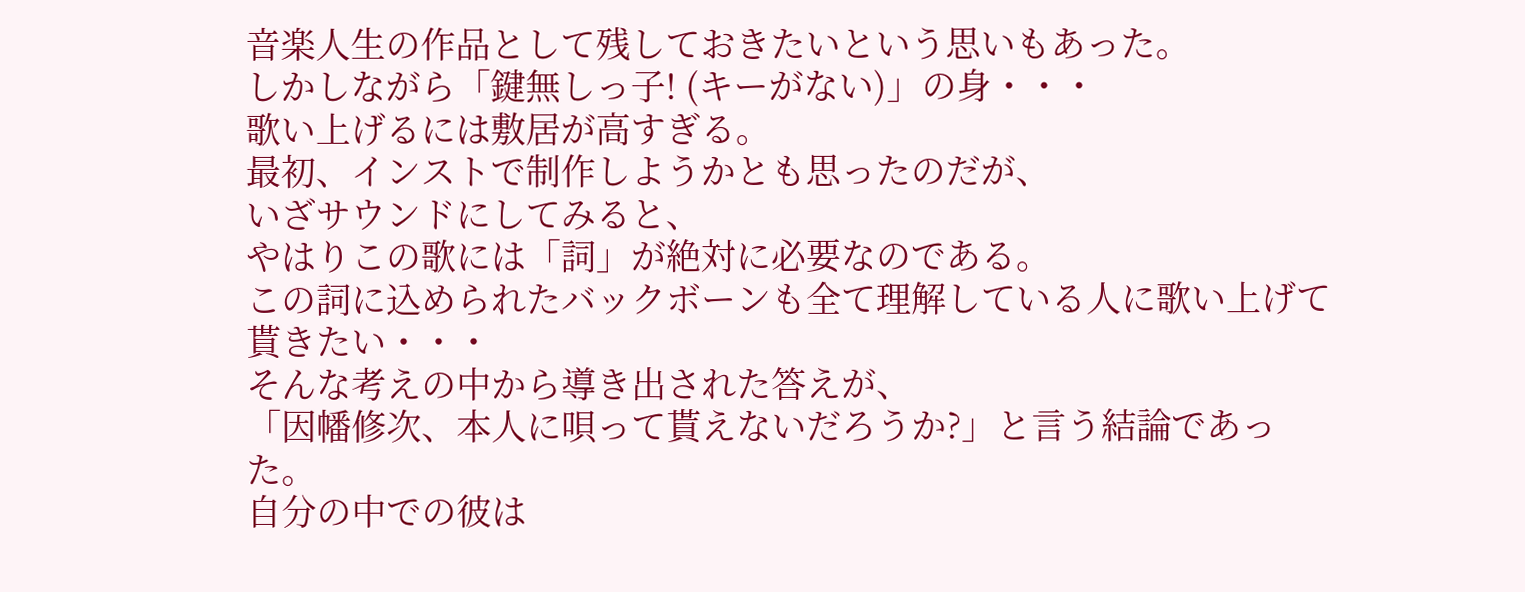音楽人生の作品として残しておきたいという思いもあった。
しかしながら「鍵無しっ子! (キーがない)」の身・・・
歌い上げるには敷居が高すぎる。
最初、インストで制作しようかとも思ったのだが、
いざサウンドにしてみると、
やはりこの歌には「詞」が絶対に必要なのである。
この詞に込められたバックボーンも全て理解している人に歌い上げて貰きたい・・・
そんな考えの中から導き出された答えが、
「因幡修次、本人に唄って貰えないだろうか?」と言う結論であった。
自分の中での彼は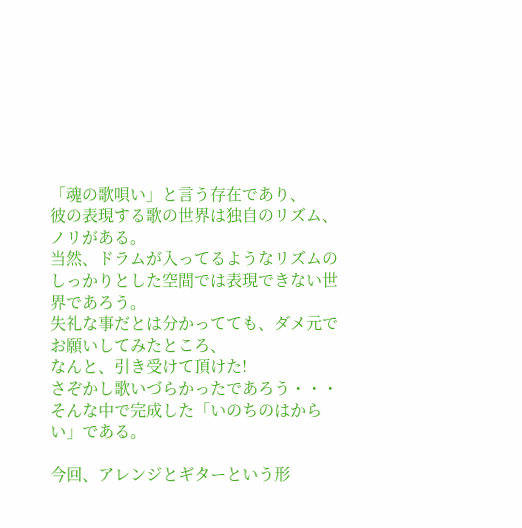「魂の歌唄い」と言う存在であり、
彼の表現する歌の世界は独自のリズム、ノリがある。
当然、ドラムが入ってるようなリズムのしっかりとした空間では表現できない世界であろう。
失礼な事だとは分かってても、ダメ元でお願いしてみたところ、
なんと、引き受けて頂けた!
さぞかし歌いづらかったであろう・・・
そんな中で完成した「いのちのはからい」である。

今回、アレンジとギターという形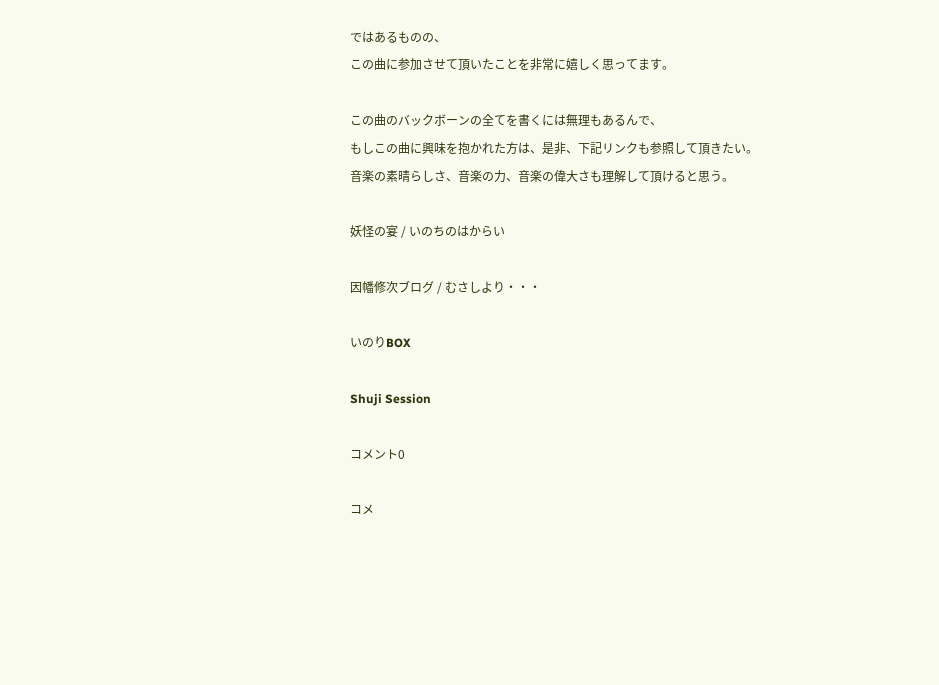ではあるものの、
この曲に参加させて頂いたことを非常に嬉しく思ってます。

この曲のバックボーンの全てを書くには無理もあるんで、
もしこの曲に興味を抱かれた方は、是非、下記リンクも参照して頂きたい。
音楽の素晴らしさ、音楽の力、音楽の偉大さも理解して頂けると思う。

妖怪の宴 / いのちのはからい

因幡修次ブログ / むさしより・・・

いのりBOX

Shuji Session

コメント0

コメ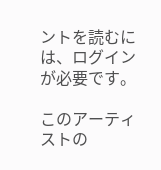ントを読むには、ログインが必要です。

このアーティストの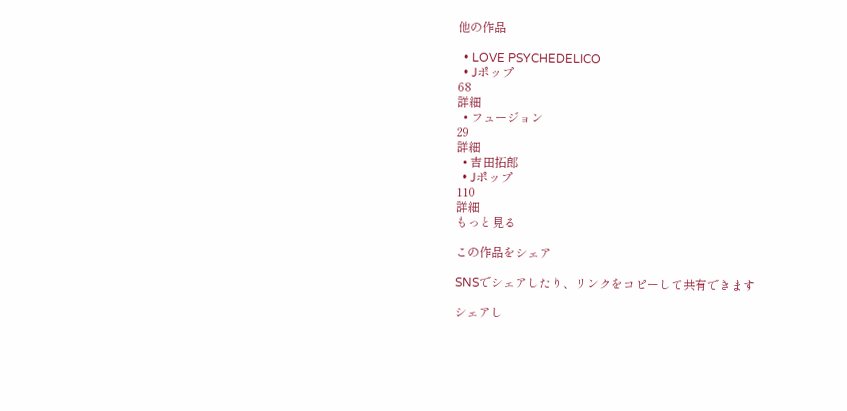他の作品

  • LOVE PSYCHEDELICO
  • Jポップ
68
詳細
  • フュージョン
29
詳細
  • 吉田拓郎
  • Jポップ
110
詳細
もっと見る

この作品をシェア

SNSでシェアしたり、リンクをコピーして共有できます

シェアし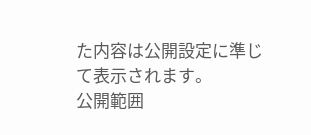た内容は公開設定に準じて表示されます。
公開範囲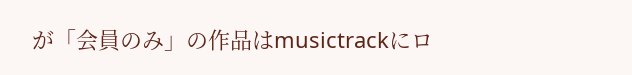が「会員のみ」の作品はmusictrackにロ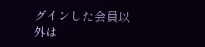グインした会員以外は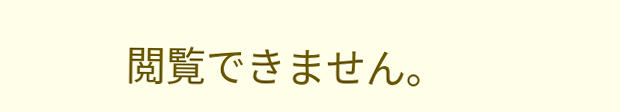閲覧できません。